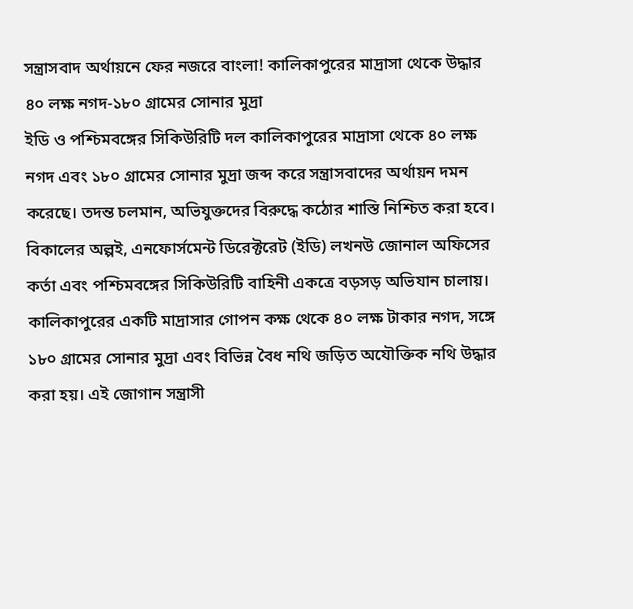সন্ত্রাসবাদ অর্থায়নে ফের নজরে বাংলা! কালিকাপুরের মাদ্রাসা থেকে উদ্ধার ৪০ লক্ষ নগদ‑১৮০ গ্রামের সোনার মুদ্রা
ইডি ও পশ্চিমবঙ্গের সিকিউরিটি দল কালিকাপুরের মাদ্রাসা থেকে ৪০ লক্ষ নগদ এবং ১৮০ গ্রামের সোনার মুদ্রা জব্দ করে সন্ত্রাসবাদের অর্থায়ন দমন করেছে। তদন্ত চলমান, অভিযুক্তদের বিরুদ্ধে কঠোর শাস্তি নিশ্চিত করা হবে।
বিকালের অল্পই, এনফোর্সমেন্ট ডিরেক্টরেট (ইডি) লখনউ জোনাল অফিসের কর্তা এবং পশ্চিমবঙ্গের সিকিউরিটি বাহিনী একত্রে বড়সড় অভিযান চালায়। কালিকাপুরের একটি মাদ্রাসার গোপন কক্ষ থেকে ৪০ লক্ষ টাকার নগদ, সঙ্গে ১৮০ গ্রামের সোনার মুদ্রা এবং বিভিন্ন বৈধ নথি জড়িত অযৌক্তিক নথি উদ্ধার করা হয়। এই জোগান সন্ত্রাসী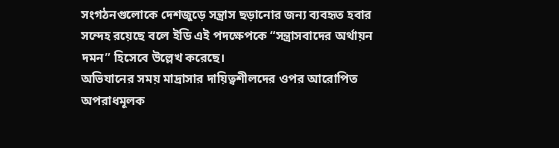সংগঠনগুলোকে দেশজুড়ে সন্ত্রাস ছড়ানোর জন্য ব্যবহৃত হবার সন্দেহ রয়েছে বলে ইডি এই পদক্ষেপকে “সন্ত্রাসবাদের অর্থায়ন দমন” হিসেবে উল্লেখ করেছে।
অভিযানের সময় মাদ্রাসার দায়িত্বশীলদের ওপর আরোপিত অপরাধমূলক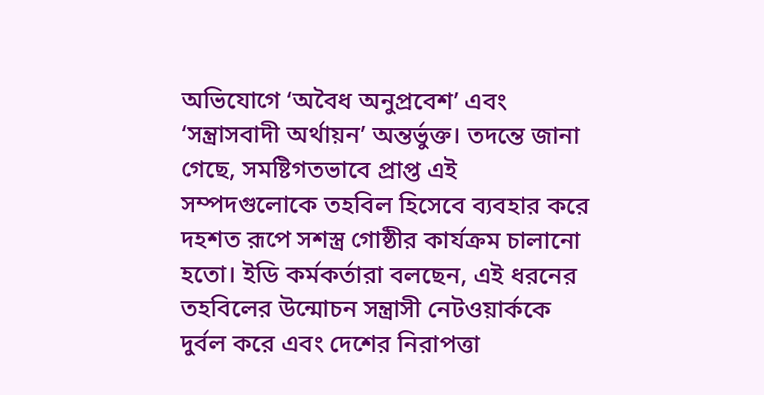অভিযোগে ‘অবৈধ অনুপ্রবেশ’ এবং ‘সন্ত্রাসবাদী অর্থায়ন’ অন্তর্ভুক্ত। তদন্তে জানা গেছে, সমষ্টিগতভাবে প্রাপ্ত এই সম্পদগুলোকে তহবিল হিসেবে ব্যবহার করে দহশত রূপে সশস্ত্র গোষ্ঠীর কার্যক্রম চালানো হতো। ইডি কর্মকর্তারা বলছেন, এই ধরনের তহবিলের উন্মোচন সন্ত্রাসী নেটওয়ার্ককে দুর্বল করে এবং দেশের নিরাপত্তা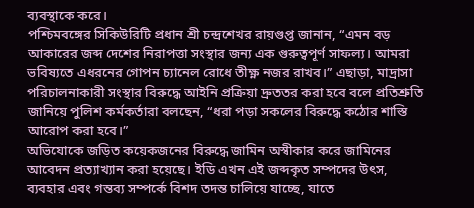ব্যবস্থাকে করে।
পশ্চিমবঙ্গের সিকিউরিটি প্রধান শ্রী চন্দ্রশেখর রায়গুপ্ত জানান, “এমন বড় আকারের জব্দ দেশের নিরাপত্তা সংস্থার জন্য এক গুরুত্বপূর্ণ সাফল্য। আমরা ভবিষ্যতে এধরনের গোপন চ্যানেল রোধে তীক্ষ্ণ নজর রাখব।” এছাড়া, মাদ্রাসা পরিচালনাকারী সংস্থার বিরুদ্ধে আইনি প্রক্রিয়া দ্রুততর করা হবে বলে প্রতিশ্রুতি জানিয়ে পুলিশ কর্মকর্তারা বলছেন, “ধরা পড়া সকলের বিরুদ্ধে কঠোর শাস্তি আরোপ করা হবে।”
অভিযোকে জড়িত কয়েকজনের বিরুদ্ধে জামিন অস্বীকার করে জামিনের আবেদন প্রত্যাখ্যান করা হয়েছে। ইডি এখন এই জব্দকৃত সম্পদের উৎস, ব্যবহার এবং গন্তব্য সম্পর্কে বিশদ তদন্ত চালিয়ে যাচ্ছে, যাতে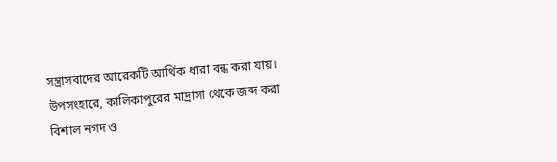সন্ত্রাসবাদের আরেকটি আর্থিক ধারা বন্ধ করা যায়।
উপসংহারে, কালিকাপুরের মাদ্রাসা থেকে জব্দ করা বিশাল নগদ ও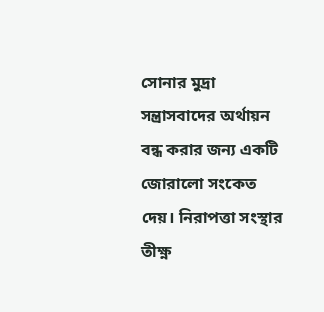সোনার মুদ্রা সন্ত্রাসবাদের অর্থায়ন বন্ধ করার জন্য একটি জোরালো সংকেত দেয়। নিরাপত্তা সংস্থার তীক্ষ্ণ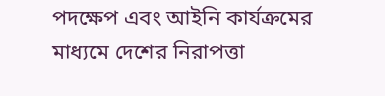পদক্ষেপ এবং আইনি কার্যক্রমের মাধ্যমে দেশের নিরাপত্তা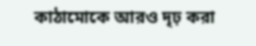কাঠামোকে আরও দৃঢ় করা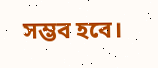সম্ভব হবে।